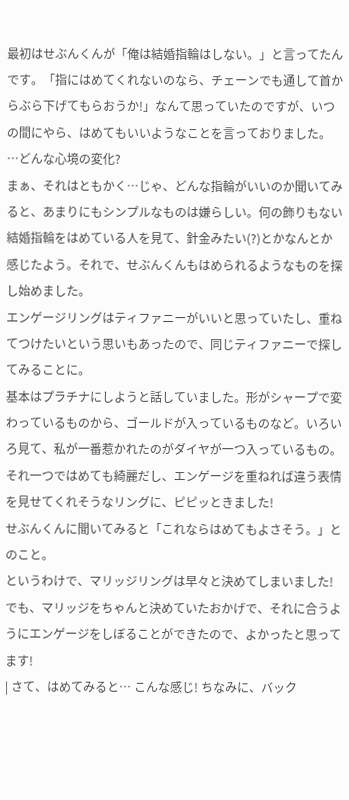最初はせぶんくんが「俺は結婚指輪はしない。」と言ってたんです。「指にはめてくれないのなら、チェーンでも通して首からぶら下げてもらおうか!」なんて思っていたのですが、いつの間にやら、はめてもいいようなことを言っておりました。
…どんな心境の変化?
まぁ、それはともかく…じゃ、どんな指輪がいいのか聞いてみると、あまりにもシンプルなものは嫌らしい。何の飾りもない結婚指輪をはめている人を見て、針金みたい(?)とかなんとか感じたよう。それで、せぶんくんもはめられるようなものを探し始めました。
エンゲージリングはティファニーがいいと思っていたし、重ねてつけたいという思いもあったので、同じティファニーで探してみることに。
基本はプラチナにしようと話していました。形がシャープで変わっているものから、ゴールドが入っているものなど。いろいろ見て、私が一番惹かれたのがダイヤが一つ入っているもの。それ一つではめても綺麗だし、エンゲージを重ねれば違う表情を見せてくれそうなリングに、ピピッときました!
せぶんくんに聞いてみると「これならはめてもよさそう。」とのこと。
というわけで、マリッジリングは早々と決めてしまいました!
でも、マリッジをちゃんと決めていたおかげで、それに合うようにエンゲージをしぼることができたので、よかったと思ってます!
| さて、はめてみると… こんな感じ! ちなみに、バック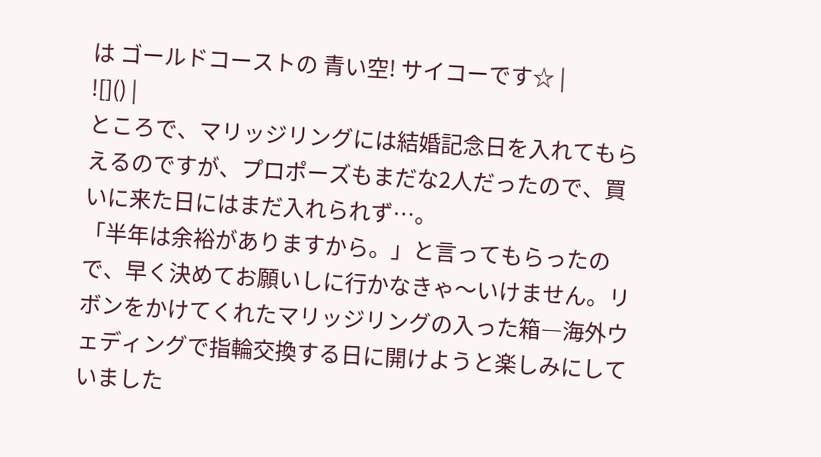は ゴールドコーストの 青い空! サイコーです☆ |
![]() |
ところで、マリッジリングには結婚記念日を入れてもらえるのですが、プロポーズもまだな2人だったので、買いに来た日にはまだ入れられず…。
「半年は余裕がありますから。」と言ってもらったので、早く決めてお願いしに行かなきゃ〜いけません。リボンをかけてくれたマリッジリングの入った箱―海外ウェディングで指輪交換する日に開けようと楽しみにしていました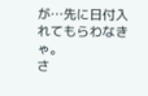が…先に日付入れてもらわなきゃ。
さ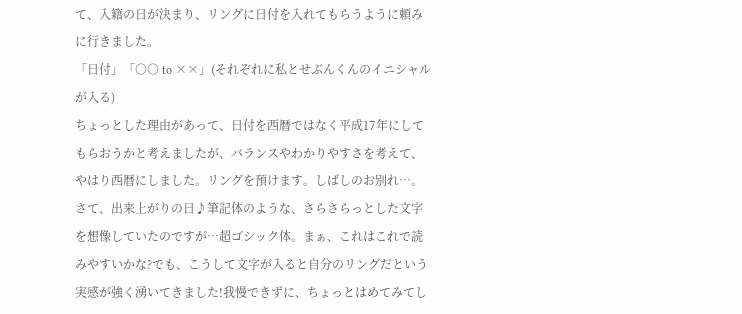て、入籍の日が決まり、リングに日付を入れてもらうように頼みに行きました。
「日付」「○○ to ××」(それぞれに私とせぶんくんのイニシャルが入る)
ちょっとした理由があって、日付を西暦ではなく平成17年にしてもらおうかと考えましたが、バランスやわかりやすさを考えて、やはり西暦にしました。リングを預けます。しばしのお別れ…。
さて、出来上がりの日♪筆記体のような、さらさらっとした文字を想像していたのですが…超ゴシック体。まぁ、これはこれで読みやすいかな?でも、こうして文字が入ると自分のリングだという実感が強く湧いてきました!我慢できずに、ちょっとはめてみてし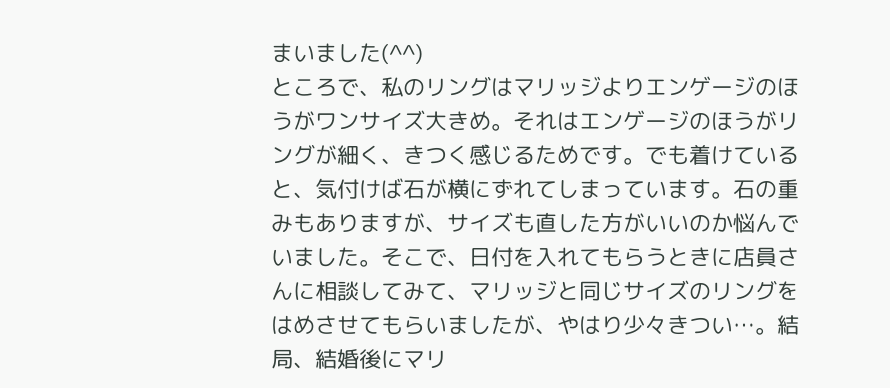まいました(^^)
ところで、私のリングはマリッジよりエンゲージのほうがワンサイズ大きめ。それはエンゲージのほうがリングが細く、きつく感じるためです。でも着けていると、気付けば石が横にずれてしまっています。石の重みもありますが、サイズも直した方がいいのか悩んでいました。そこで、日付を入れてもらうときに店員さんに相談してみて、マリッジと同じサイズのリングをはめさせてもらいましたが、やはり少々きつい…。結局、結婚後にマリ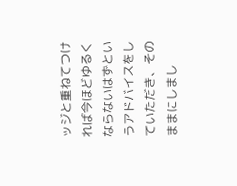ッジと重ねてつければ今ほどゆるくならないはずというアドバイスをしていただき、そのままにしまし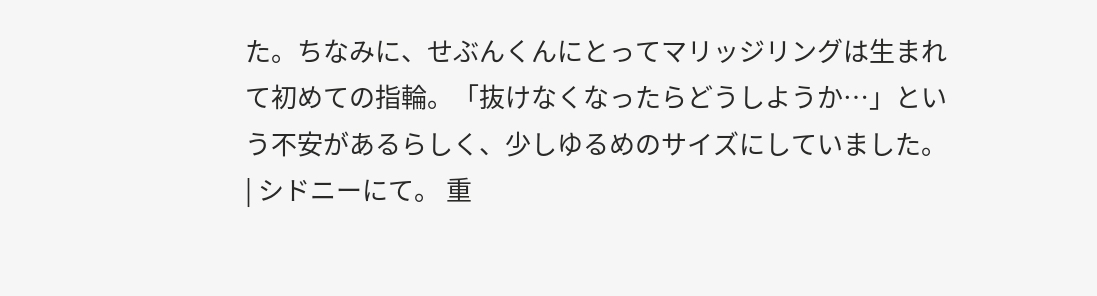た。ちなみに、せぶんくんにとってマリッジリングは生まれて初めての指輪。「抜けなくなったらどうしようか…」という不安があるらしく、少しゆるめのサイズにしていました。
| シドニーにて。 重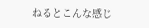ねるとこんな感じ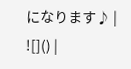になります♪ |
![]() |